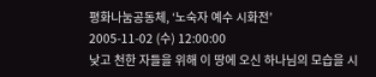평화나눔공동체, ‘노숙자 예수 시화전’
2005-11-02 (수) 12:00:00
낮고 천한 자들을 위해 이 땅에 오신 하나님의 모습을 시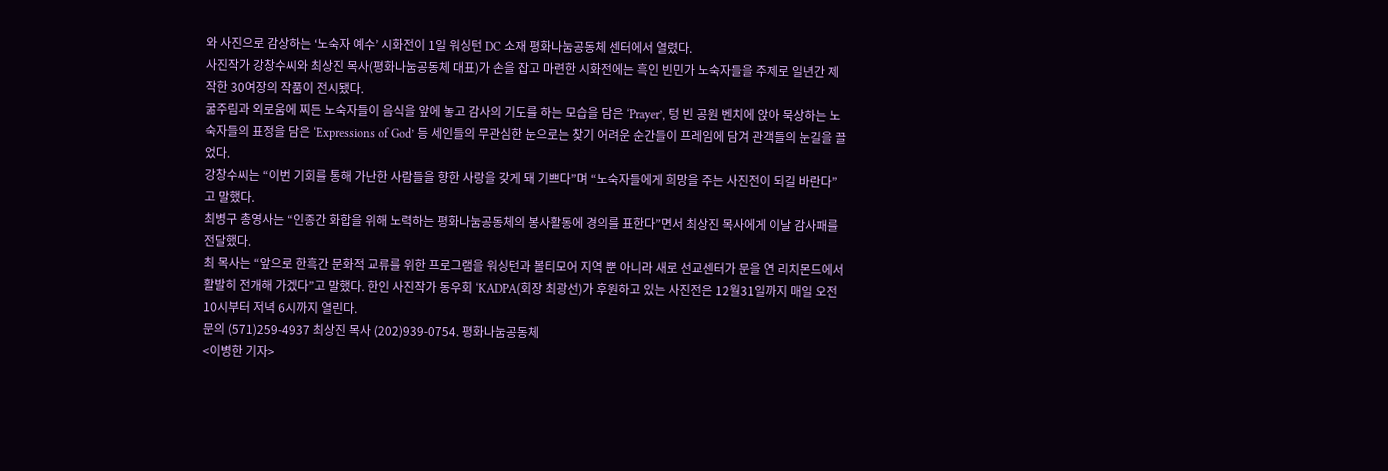와 사진으로 감상하는 ‘노숙자 예수’ 시화전이 1일 워싱턴 DC 소재 평화나눔공동체 센터에서 열렸다.
사진작가 강창수씨와 최상진 목사(평화나눔공동체 대표)가 손을 잡고 마련한 시화전에는 흑인 빈민가 노숙자들을 주제로 일년간 제작한 30여장의 작품이 전시됐다.
굶주림과 외로움에 찌든 노숙자들이 음식을 앞에 놓고 감사의 기도를 하는 모습을 담은 ‘Prayer’, 텅 빈 공원 벤치에 앉아 묵상하는 노숙자들의 표정을 담은 ‘Expressions of God’ 등 세인들의 무관심한 눈으로는 찾기 어려운 순간들이 프레임에 담겨 관객들의 눈길을 끌었다.
강창수씨는 “이번 기회를 통해 가난한 사람들을 향한 사랑을 갖게 돼 기쁘다”며 “노숙자들에게 희망을 주는 사진전이 되길 바란다”고 말했다.
최병구 총영사는 “인종간 화합을 위해 노력하는 평화나눔공동체의 봉사활동에 경의를 표한다”면서 최상진 목사에게 이날 감사패를 전달했다.
최 목사는 “앞으로 한흑간 문화적 교류를 위한 프로그램을 워싱턴과 볼티모어 지역 뿐 아니라 새로 선교센터가 문을 연 리치몬드에서 활발히 전개해 가겠다”고 말했다. 한인 사진작가 동우회 ‘KADPA(회장 최광선)가 후원하고 있는 사진전은 12월31일까지 매일 오전 10시부터 저녁 6시까지 열린다.
문의 (571)259-4937 최상진 목사 (202)939-0754. 평화나눔공동체
<이병한 기자>